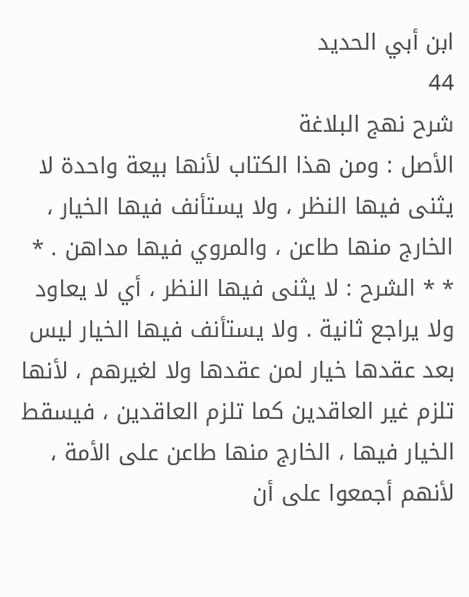ابن أبي الحديد
44
شرح نهج البلاغة
الأصل : ومن هذا الكتاب لأنها بيعة واحدة لا يثنى فيها النظر ، ولا يستأنف فيها الخيار ، الخارج منها طاعن ، والمروي فيها مداهن . * * * الشرح : لا يثنى فيها النظر ، أي لا يعاود ولا يراجع ثانية . ولا يستأنف فيها الخيار ليس بعد عقدها خيار لمن عقدها ولا لغيرهم ، لأنها تلزم غير العاقدين كما تلزم العاقدين ، فيسقط الخيار فيها ، الخارج منها طاعن على الأمة ، لأنهم أجمعوا على أن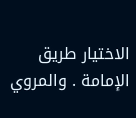الاختيار طريق الإمامة . والمروي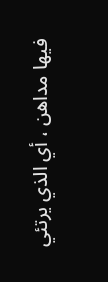فيها مداهن ، أي الذي يرتئي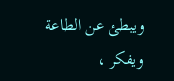ويبطئ عن الطاعة ويفكر ،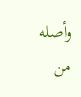وأصله من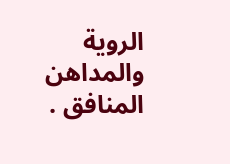الروية والمداهن المنافق .